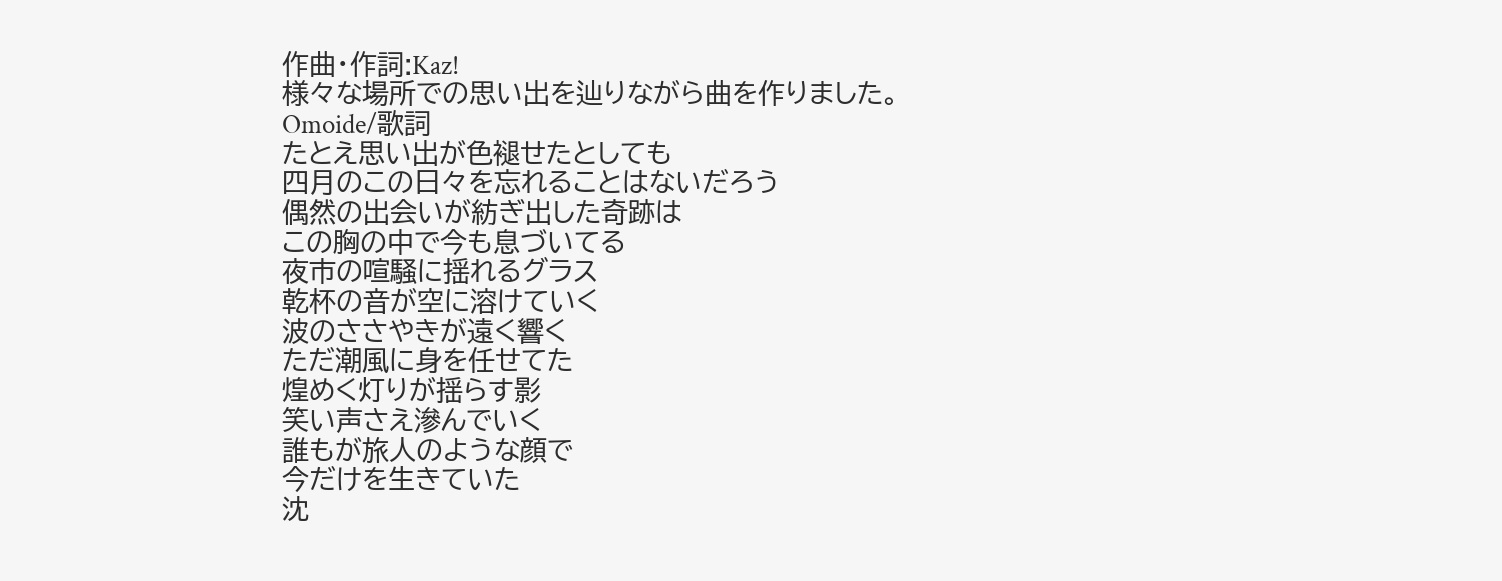作曲・作詞:Kaz!
様々な場所での思い出を辿りながら曲を作りました。
Omoide/歌詞
たとえ思い出が色褪せたとしても
四月のこの日々を忘れることはないだろう
偶然の出会いが紡ぎ出した奇跡は
この胸の中で今も息づいてる
夜市の喧騒に揺れるグラス
乾杯の音が空に溶けていく
波のささやきが遠く響く
ただ潮風に身を任せてた
煌めく灯りが揺らす影
笑い声さえ滲んでいく
誰もが旅人のような顔で
今だけを生きていた
沈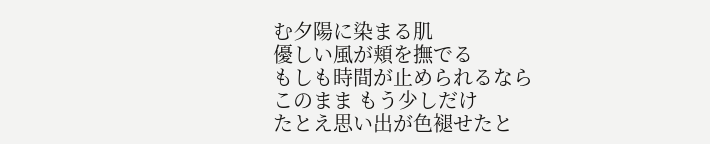む夕陽に染まる肌
優しい風が頬を撫でる
もしも時間が止められるなら
このまま もう少しだけ
たとえ思い出が色褪せたと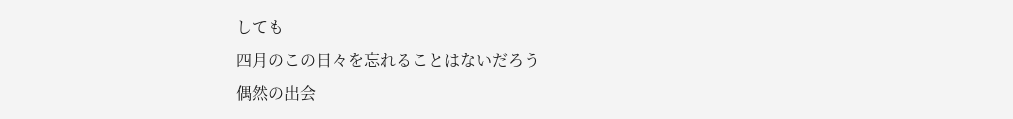しても
四月のこの日々を忘れることはないだろう
偶然の出会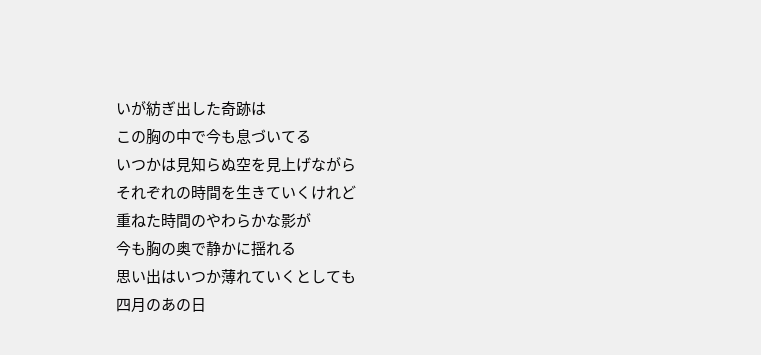いが紡ぎ出した奇跡は
この胸の中で今も息づいてる
いつかは見知らぬ空を見上げながら
それぞれの時間を生きていくけれど
重ねた時間のやわらかな影が
今も胸の奥で静かに揺れる
思い出はいつか薄れていくとしても
四月のあの日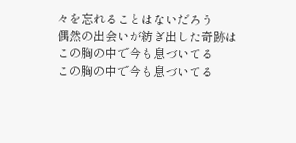々を忘れることはないだろう
偶然の出会いが紡ぎ出した奇跡は
この胸の中で今も息づいてる
この胸の中で今も息づいてる